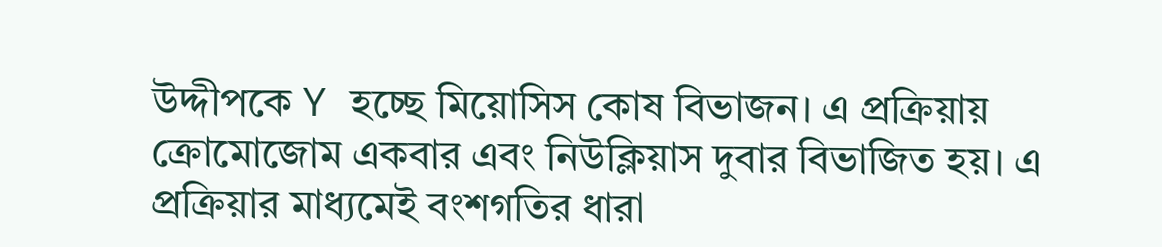উদ্দীপকে Y হচ্ছে মিয়োসিস কোষ বিভাজন। এ প্রক্রিয়ায় ক্রোমোজোম একবার এবং নিউক্লিয়াস দুবার বিভাজিত হয়। এ প্রক্রিয়ার মাধ্যমেই বংশগতির ধারা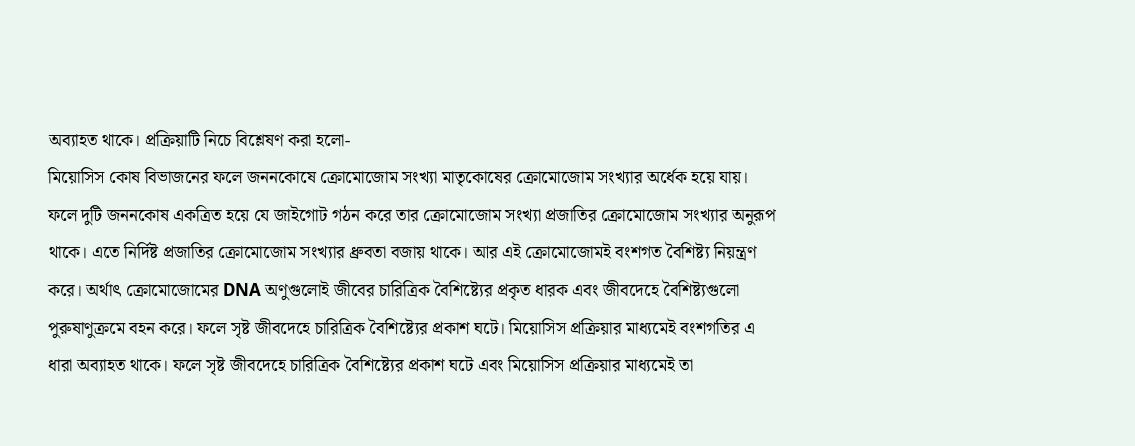অব্যাহত থাকে। প্রক্রিয়াটি নিচে বিশ্লেষণ করা হলো-
মিয়োসিস কোষ বিভাজনের ফলে জননকোষে ক্রোমোজোম সংখ্যা মাতৃকোষের ক্রোমোজোম সংখ্যার অর্ধেক হয়ে যায়। ফলে দুটি জননকোষ একত্রিত হয়ে যে জাইগোট গঠন করে তার ক্রোমোজোম সংখ্যা প্রজাতির ক্রোমোজোম সংখ্যার অনুরূপ থাকে। এতে নির্দিষ্ট প্রজাতির ক্রোমোজোম সংখ্যার ধ্রুবতা বজায় থাকে। আর এই ক্রোমোজোমই বংশগত বৈশিষ্ট্য নিয়ন্ত্রণ করে। অর্থাৎ ক্রোমোজোমের DNA অণুগুলোই জীবের চারিত্রিক বৈশিষ্ট্যের প্রকৃত ধারক এবং জীবদেহে বৈশিষ্ট্যগুলো পুরুষাণুক্রমে বহন করে। ফলে সৃষ্ট জীবদেহে চারিত্রিক বৈশিষ্ট্যের প্রকাশ ঘটে। মিয়োসিস প্রক্রিয়ার মাধ্যমেই বংশগতির এ ধারা অব্যাহত থাকে। ফলে সৃষ্ট জীবদেহে চারিত্রিক বৈশিষ্ট্যের প্রকাশ ঘটে এবং মিয়োসিস প্রক্রিয়ার মাধ্যমেই তা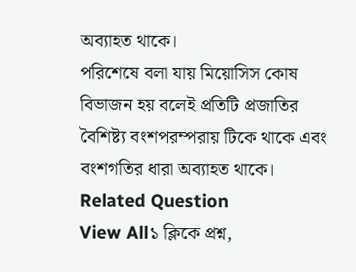অব্যাহত থাকে।
পরিশেষে বলা যায় মিয়োসিস কোষ বিভাজন হয় বলেই প্রতিটি প্রজাতির বৈশিষ্ট্য বংশপরম্পরায় টিকে থাকে এবং বংশগতির ধারা অব্যাহত থাকে।
Related Question
View All১ ক্লিকে প্রশ্ন,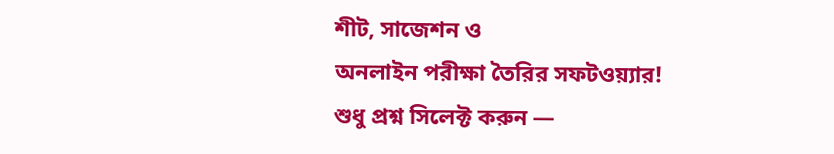শীট, সাজেশন ও
অনলাইন পরীক্ষা তৈরির সফটওয়্যার!
শুধু প্রশ্ন সিলেক্ট করুন —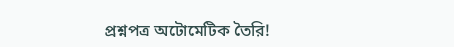প্রশ্নপত্র অটোমেটিক তৈরি!